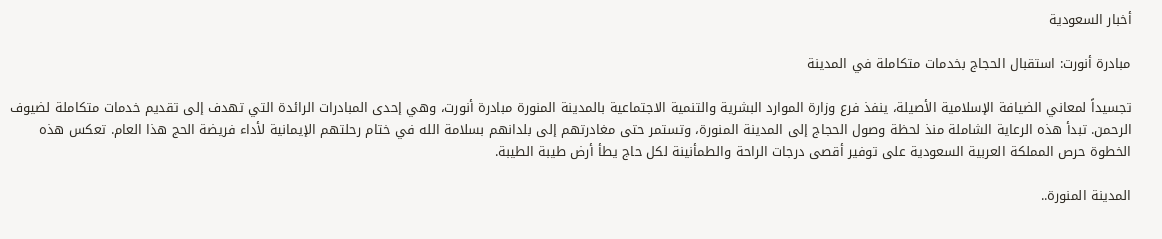أخبار السعودية

مبادرة أنورت: استقبال الحجاج بخدمات متكاملة في المدينة

تجسيداً لمعاني الضيافة الإسلامية الأصيلة، ينفذ فرع وزارة الموارد البشرية والتنمية الاجتماعية بالمدينة المنورة مبادرة أنورت، وهي إحدى المبادرات الرائدة التي تهدف إلى تقديم خدمات متكاملة لضيوف الرحمن. تبدأ هذه الرعاية الشاملة منذ لحظة وصول الحجاج إلى المدينة المنورة، وتستمر حتى مغادرتهم إلى بلدانهم بسلامة الله في ختام رحلتهم الإيمانية لأداء فريضة الحج هذا العام. تعكس هذه الخطوة حرص المملكة العربية السعودية على توفير أقصى درجات الراحة والطمأنينة لكل حاج يطأ أرض طيبة الطيبة.

المدينة المنورة..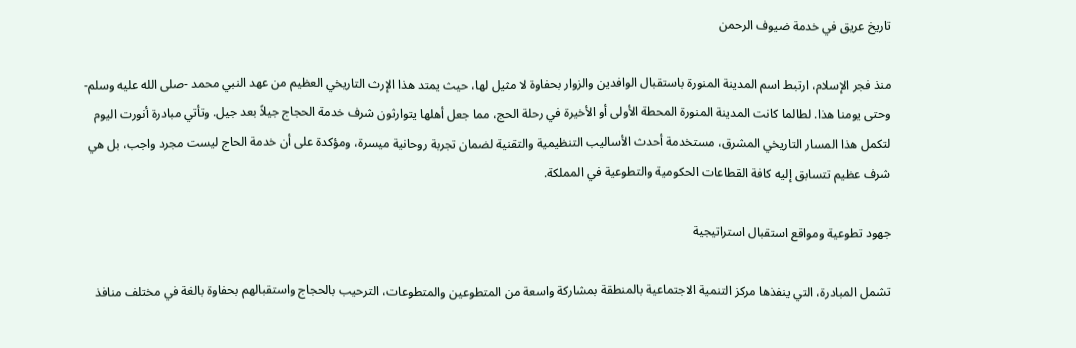تاريخ عريق في خدمة ضيوف الرحمن

منذ فجر الإسلام، ارتبط اسم المدينة المنورة باستقبال الوافدين والزوار بحفاوة لا مثيل لها، حيث يمتد هذا الإرث التاريخي العظيم من عهد النبي محمد -صلى الله عليه وسلم- وحتى يومنا هذا. لطالما كانت المدينة المنورة المحطة الأولى أو الأخيرة في رحلة الحج، مما جعل أهلها يتوارثون شرف خدمة الحجاج جيلاً بعد جيل. وتأتي مبادرة أنورت اليوم لتكمل هذا المسار التاريخي المشرق، مستخدمة أحدث الأساليب التنظيمية والتقنية لضمان تجربة روحانية ميسرة، ومؤكدة على أن خدمة الحاج ليست مجرد واجب، بل هي شرف عظيم تتسابق إليه كافة القطاعات الحكومية والتطوعية في المملكة.

جهود تطوعية ومواقع استقبال استراتيجية

تشمل المبادرة، التي ينفذها مركز التنمية الاجتماعية بالمنطقة بمشاركة واسعة من المتطوعين والمتطوعات، الترحيب بالحجاج واستقبالهم بحفاوة بالغة في مختلف منافذ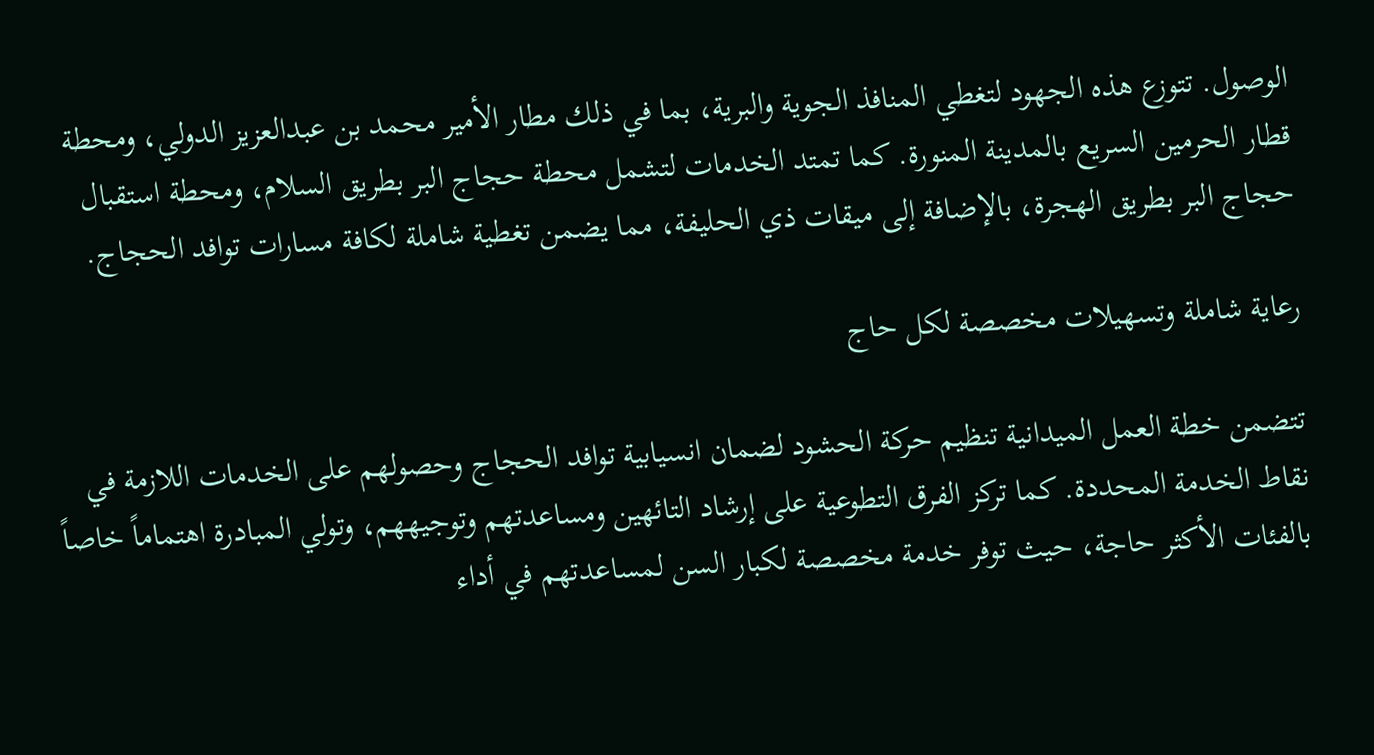الوصول. تتوزع هذه الجهود لتغطي المنافذ الجوية والبرية، بما في ذلك مطار الأمير محمد بن عبدالعزيز الدولي، ومحطة قطار الحرمين السريع بالمدينة المنورة. كما تمتد الخدمات لتشمل محطة حجاج البر بطريق السلام، ومحطة استقبال حجاج البر بطريق الهجرة، بالإضافة إلى ميقات ذي الحليفة، مما يضمن تغطية شاملة لكافة مسارات توافد الحجاج.

رعاية شاملة وتسهيلات مخصصة لكل حاج

تتضمن خطة العمل الميدانية تنظيم حركة الحشود لضمان انسيابية توافد الحجاج وحصولهم على الخدمات اللازمة في نقاط الخدمة المحددة. كما تركز الفرق التطوعية على إرشاد التائهين ومساعدتهم وتوجيههم، وتولي المبادرة اهتماماً خاصاً بالفئات الأكثر حاجة، حيث توفر خدمة مخصصة لكبار السن لمساعدتهم في أداء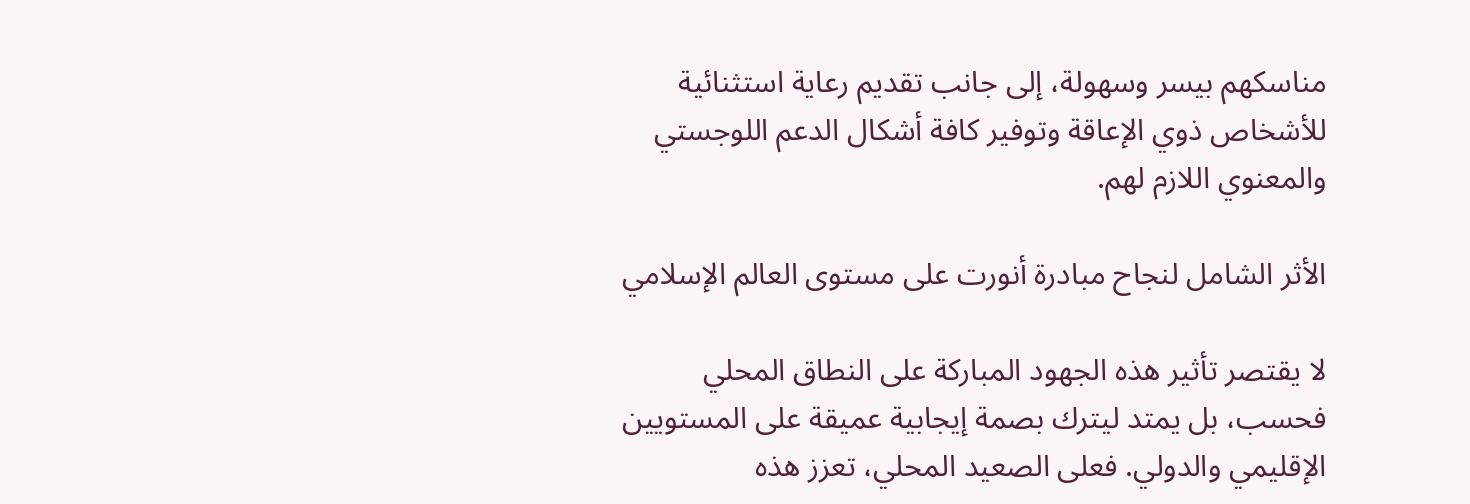مناسكهم بيسر وسهولة، إلى جانب تقديم رعاية استثنائية للأشخاص ذوي الإعاقة وتوفير كافة أشكال الدعم اللوجستي والمعنوي اللازم لهم.

الأثر الشامل لنجاح مبادرة أنورت على مستوى العالم الإسلامي

لا يقتصر تأثير هذه الجهود المباركة على النطاق المحلي فحسب، بل يمتد ليترك بصمة إيجابية عميقة على المستويين الإقليمي والدولي. فعلى الصعيد المحلي، تعزز هذه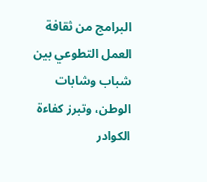البرامج من ثقافة العمل التطوعي بين شباب وشابات الوطن، وتبرز كفاءة الكوادر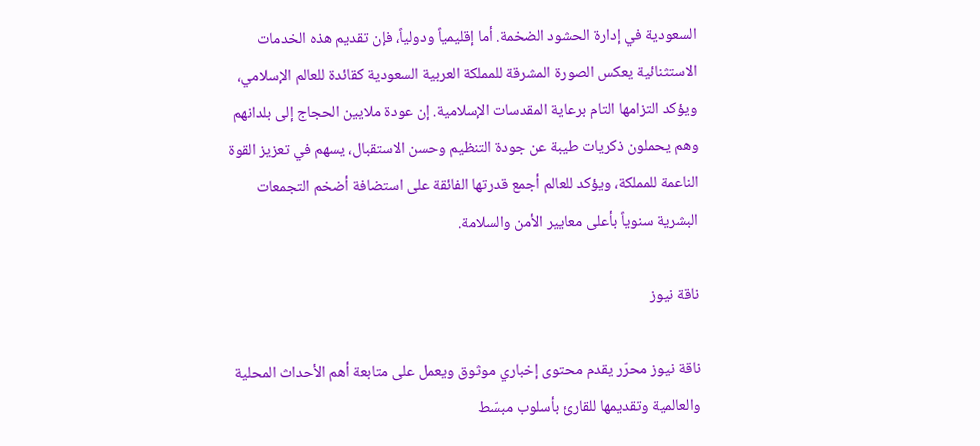السعودية في إدارة الحشود الضخمة. أما إقليمياً ودولياً، فإن تقديم هذه الخدمات الاستثنائية يعكس الصورة المشرقة للمملكة العربية السعودية كقائدة للعالم الإسلامي، ويؤكد التزامها التام برعاية المقدسات الإسلامية. إن عودة ملايين الحجاج إلى بلدانهم وهم يحملون ذكريات طيبة عن جودة التنظيم وحسن الاستقبال، يسهم في تعزيز القوة الناعمة للمملكة، ويؤكد للعالم أجمع قدرتها الفائقة على استضافة أضخم التجمعات البشرية سنوياً بأعلى معايير الأمن والسلامة.

ناقة نيوز

ناقة نيوز محرّر يقدم محتوى إخباري موثوق ويعمل على متابعة أهم الأحداث المحلية والعالمية وتقديمها للقارئ بأسلوب مبسّط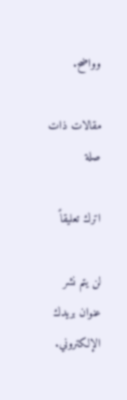وواضح.

مقالات ذات صلة

اترك تعليقاً

لن يتم نشر عنوان بريدك الإلكتروني.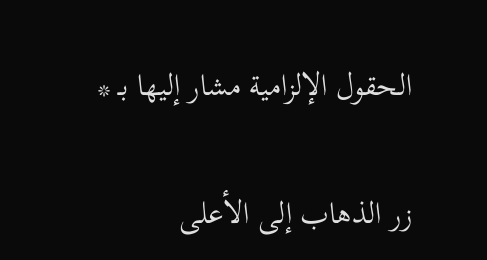الحقول الإلزامية مشار إليها بـ *

زر الذهاب إلى الأعلى